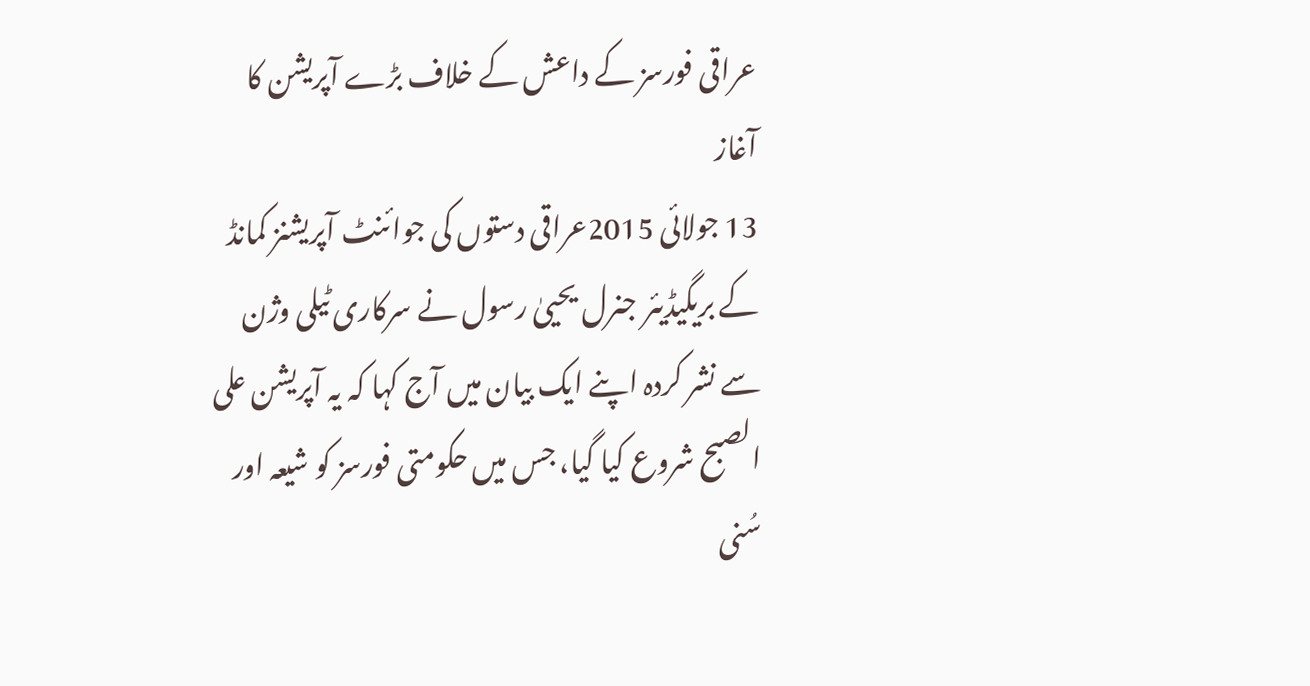عراقی فورسز کے داعش کے خلاف بڑے آپریشن کا آغاز
13 جولائی 2015عراقی دستوں کی جوائنٹ آپریشنز کمانڈ کے بریگیڈیئر جنرل یحییٰ رسول نے سرکاری ٹیلی وژن سے نشر کردہ اپنے ایک بیان میں آج کہا کہ یہ آپریشن علی الصبح شروع کیا گیا، جس میں حکومتی فورسز کو شیعہ اور سُنی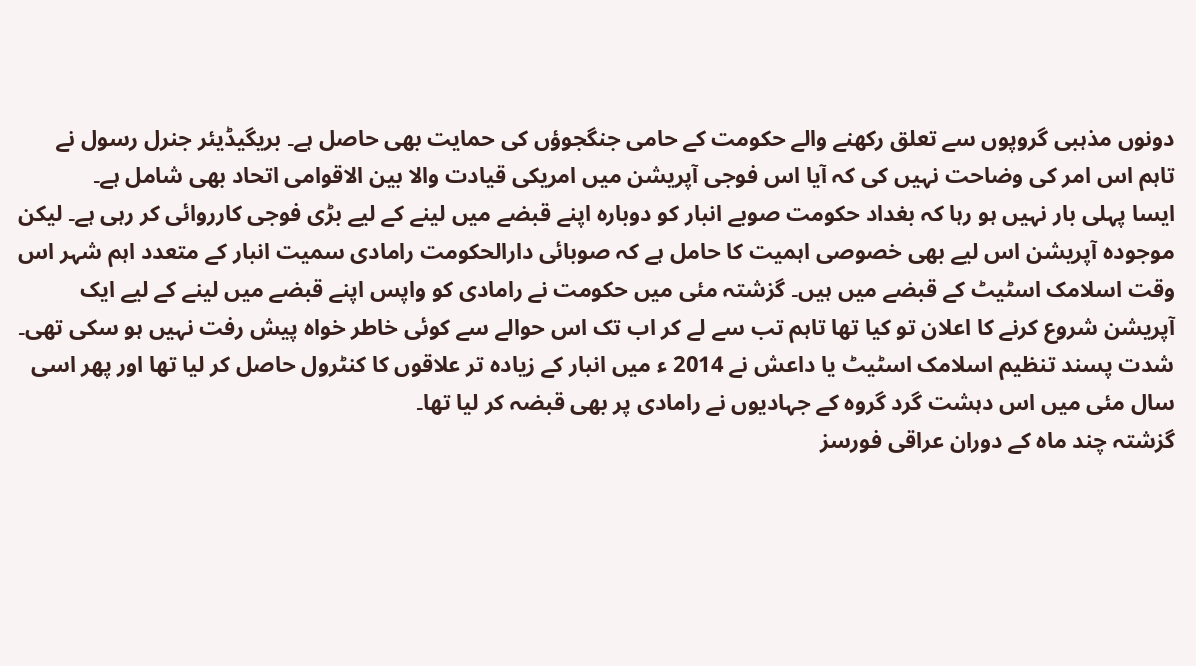دونوں مذہبی گروپوں سے تعلق رکھنے والے حکومت کے حامی جنگجوؤں کی حمایت بھی حاصل ہے۔ بریگیڈیئر جنرل رسول نے تاہم اس امر کی وضاحت نہیں کی کہ آیا اس فوجی آپریشن میں امریکی قیادت والا بین الاقوامی اتحاد بھی شامل ہے۔
ایسا پہلی بار نہیں ہو رہا کہ بغداد حکومت صوبے انبار کو دوبارہ اپنے قبضے میں لینے کے لیے بڑی فوجی کارروائی کر رہی ہے۔ لیکن موجودہ آپریشن اس لیے بھی خصوصی اہمیت کا حامل ہے کہ صوبائی دارالحکومت رامادی سمیت انبار کے متعدد اہم شہر اس وقت اسلامک اسٹیٹ کے قبضے میں ہیں۔ گزشتہ مئی میں حکومت نے رامادی کو واپس اپنے قبضے میں لینے کے لیے ایک آپریشن شروع کرنے کا اعلان تو کیا تھا تاہم تب سے لے کر اب تک اس حوالے سے کوئی خاطر خواہ پیش رفت نہیں ہو سکی تھی۔
شدت پسند تنظیم اسلامک اسٹیٹ یا داعش نے 2014 ء میں انبار کے زیادہ تر علاقوں کا کنٹرول حاصل کر لیا تھا اور پھر اسی سال مئی میں اس دہشت گرد گروہ کے جہادیوں نے رامادی پر بھی قبضہ کر لیا تھا۔
گزشتہ چند ماہ کے دوران عراقی فورسز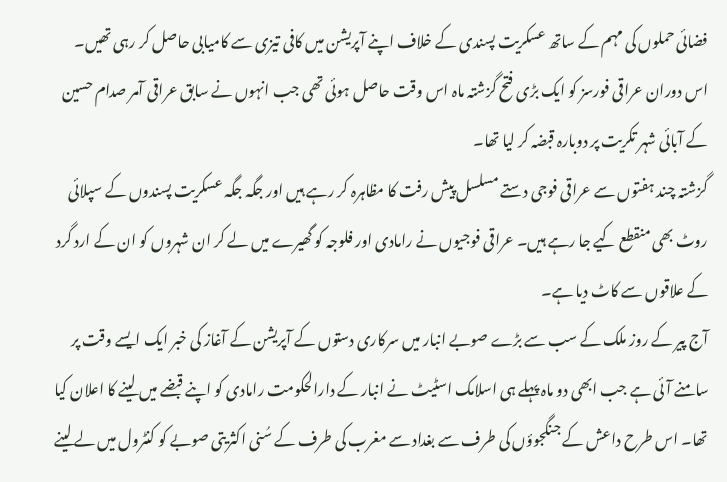فضائی حملوں کی مہم کے ساتھ عسکریت پسندی کے خلاف اپنے آپریشن میں کافی تیزی سے کامیابی حاصل کر رہی تھیں۔ اس دوران عراقی فورسز کو ایک بڑی فتح گزشتہ ماہ اس وقت حاصل ہوئی تھی جب انہوں نے سابق عراقی آمر صدام حسین کے آبائی شہر تکریت پر دوبارہ قبضہ کر لیا تھا۔
گزشتہ چند ہفتوں سے عراقی فوجی دستے مسلسل پیش رفت کا مظاہرہ کر رہے ہیں اور جگہ جگہ عسکریت پسندوں کے سپلائی روٹ بھی منقطع کیے جا رہے ہیں۔ عراقی فوجیوں نے رامادی اور فلوجہ کو گھیرے میں لے کر ان شہروں کو ان کے ارد گرد کے علاقوں سے کاٹ دیا ہے۔
آج پیر کے روز ملک کے سب سے بڑے صوبے انبار میں سرکاری دستوں کے آپریشن کے آغاز کی خبر ایک ایسے وقت پر سامنے آئی ہے جب ابھی دو ماہ پہلے ہی اسلامک اسٹیٹ نے انبار کے دارالحکومت رامادی کو اپنے قبضے میں لینے کا اعلان کیا تھا۔ اس طرح داعش کے جنگجوؤں کی طرف سے بغداد سے مغرب کی طرف کے سُنی اکثریتی صوبے کو کنٹرول میں لے لینے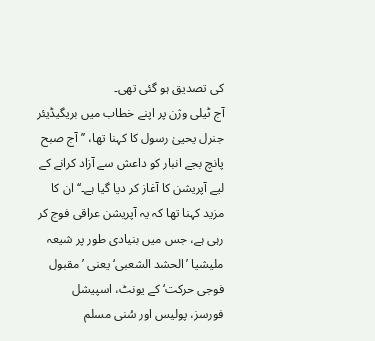کی تصدیق ہو گئی تھی۔
آج ٹیلی وژن پر اپنے خطاب میں بریگیڈیئر جنرل یحییٰ رسول کا کہنا تھا، ’’آج صبح پانچ بجے انبار کو داعش سے آزاد کرانے کے لیے آپریشن کا آغاز کر دیا گیا ہے۔‘‘ ان کا مزید کہنا تھا کہ یہ آپریشن عراقی فوج کر رہی ہے، جس میں بنیادی طور پر شیعہ ملیشیا ’الحشد الشعبی‘ یعنی ’مقبول فوجی حرکت‘ کے یونٹ، اسپیشل فورسز، پولیس اور سُنی مسلم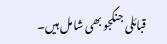قبائلی جنگجو بھی شامل ہیں۔